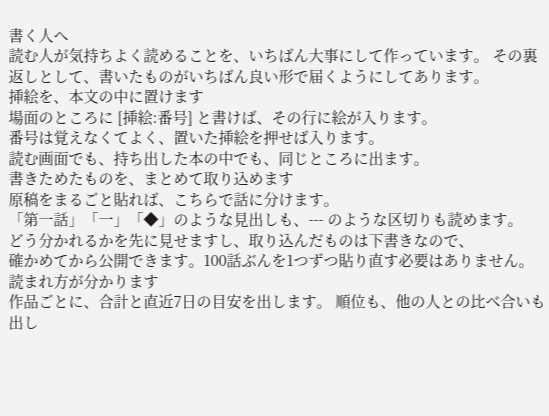書く人へ
読む人が気持ちよく読めることを、いちばん大事にして作っています。 その裏返しとして、書いたものがいちばん良い形で届くようにしてあります。
挿絵を、本文の中に置けます
場面のところに [挿絵:番号] と書けば、その行に絵が入ります。
番号は覚えなくてよく、置いた挿絵を押せば入ります。
読む画面でも、持ち出した本の中でも、同じところに出ます。
書きためたものを、まとめて取り込めます
原稿をまるごと貼れば、こちらで話に分けます。
「第一話」「一」「◆」のような見出しも、--- のような区切りも読めます。
どう分かれるかを先に見せますし、取り込んだものは下書きなので、
確かめてから公開できます。100話ぶんを1つずつ貼り直す必要はありません。
読まれ方が分かります
作品ごとに、合計と直近7日の目安を出します。 順位も、他の人との比べ合いも出し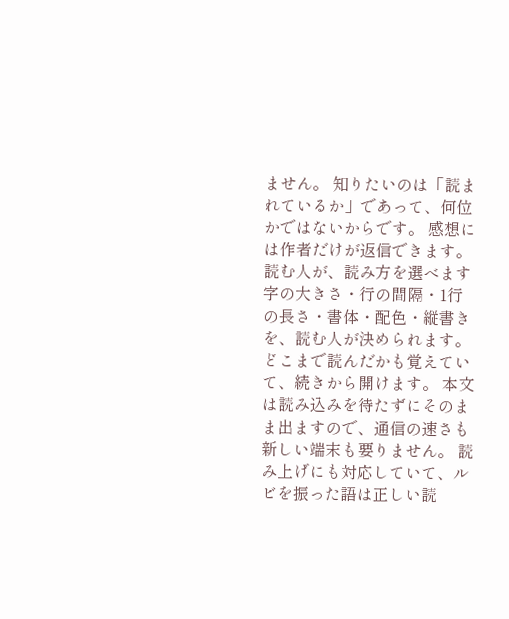ません。 知りたいのは「読まれているか」であって、何位かではないからです。 感想には作者だけが返信できます。
読む人が、読み方を選べます
字の大きさ・行の間隔・1行の長さ・書体・配色・縦書きを、読む人が決められます。 どこまで読んだかも覚えていて、続きから開けます。 本文は読み込みを待たずにそのまま出ますので、通信の速さも新しい端末も要りません。 読み上げにも対応していて、ルビを振った語は正しい読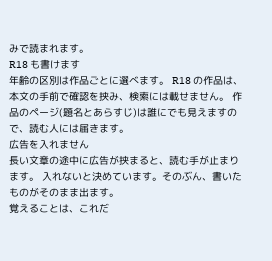みで読まれます。
R18 も書けます
年齢の区別は作品ごとに選べます。 R18 の作品は、本文の手前で確認を挟み、検索には載せません。 作品のページ(題名とあらすじ)は誰にでも見えますので、読む人には届きます。
広告を入れません
長い文章の途中に広告が挟まると、読む手が止まります。 入れないと決めています。そのぶん、書いたものがそのまま出ます。
覚えることは、これだ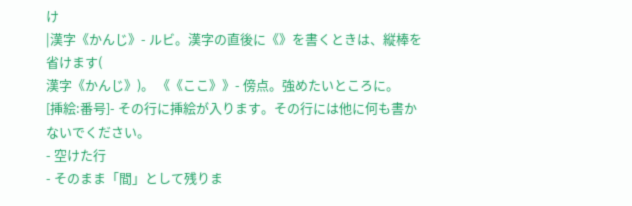け
|漢字《かんじ》- ルビ。漢字の直後に《》を書くときは、縦棒を省けます(
漢字《かんじ》)。 《《ここ》》- 傍点。強めたいところに。
[挿絵:番号]- その行に挿絵が入ります。その行には他に何も書かないでください。
- 空けた行
- そのまま「間」として残りま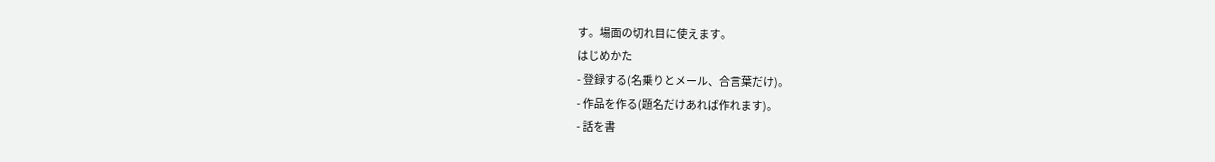す。場面の切れ目に使えます。
はじめかた
- 登録する(名乗りとメール、合言葉だけ)。
- 作品を作る(題名だけあれば作れます)。
- 話を書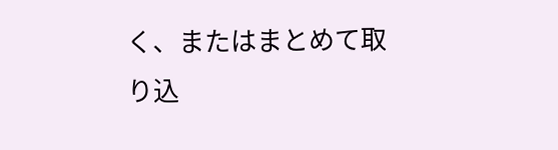く、またはまとめて取り込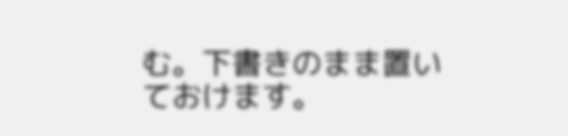む。下書きのまま置いておけます。